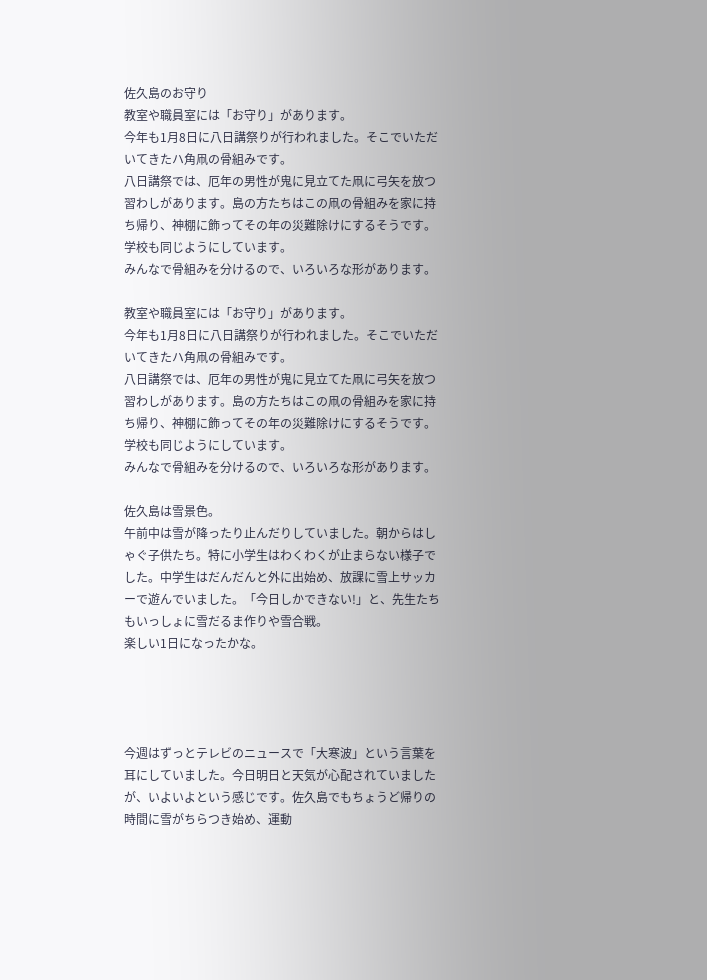佐久島のお守り
教室や職員室には「お守り」があります。
今年も1月8日に八日講祭りが行われました。そこでいただいてきたハ角凧の骨組みです。
八日講祭では、厄年の男性が鬼に見立てた凧に弓矢を放つ習わしがあります。島の方たちはこの凧の骨組みを家に持ち帰り、神棚に飾ってその年の災難除けにするそうです。学校も同じようにしています。
みんなで骨組みを分けるので、いろいろな形があります。

教室や職員室には「お守り」があります。
今年も1月8日に八日講祭りが行われました。そこでいただいてきたハ角凧の骨組みです。
八日講祭では、厄年の男性が鬼に見立てた凧に弓矢を放つ習わしがあります。島の方たちはこの凧の骨組みを家に持ち帰り、神棚に飾ってその年の災難除けにするそうです。学校も同じようにしています。
みんなで骨組みを分けるので、いろいろな形があります。

佐久島は雪景色。
午前中は雪が降ったり止んだりしていました。朝からはしゃぐ子供たち。特に小学生はわくわくが止まらない様子でした。中学生はだんだんと外に出始め、放課に雪上サッカーで遊んでいました。「今日しかできない!」と、先生たちもいっしょに雪だるま作りや雪合戦。
楽しい1日になったかな。




今週はずっとテレビのニュースで「大寒波」という言葉を耳にしていました。今日明日と天気が心配されていましたが、いよいよという感じです。佐久島でもちょうど帰りの時間に雪がちらつき始め、運動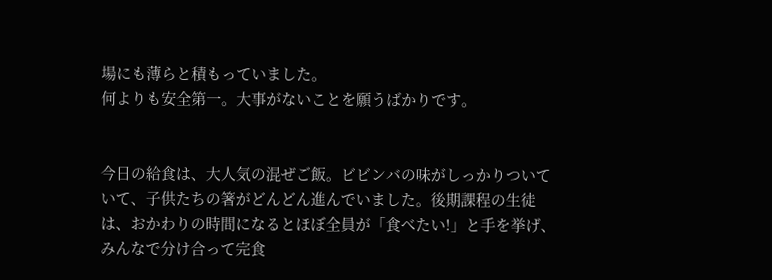場にも薄らと積もっていました。
何よりも安全第一。大事がないことを願うばかりです。


今日の給食は、大人気の混ぜご飯。ビビンバの味がしっかりついていて、子供たちの箸がどんどん進んでいました。後期課程の生徒は、おかわりの時間になるとほぼ全員が「食べたい!」と手を挙げ、みんなで分け合って完食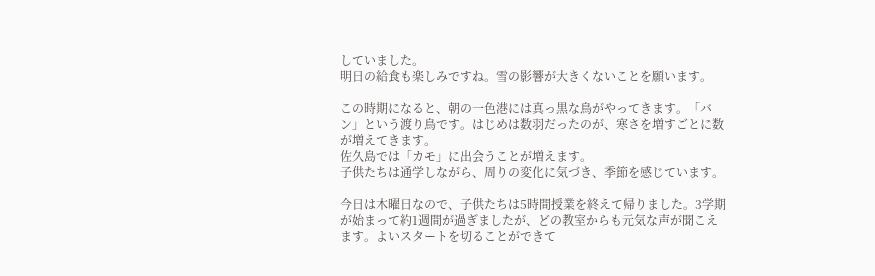していました。
明日の給食も楽しみですね。雪の影響が大きくないことを願います。

この時期になると、朝の一色港には真っ黒な鳥がやってきます。「バン」という渡り鳥です。はじめは数羽だったのが、寒さを増すごとに数が増えてきます。
佐久島では「カモ」に出会うことが増えます。
子供たちは通学しながら、周りの変化に気づき、季節を感じています。

今日は木曜日なので、子供たちは5時間授業を終えて帰りました。3学期が始まって約1週間が過ぎましたが、どの教室からも元気な声が聞こえます。よいスタートを切ることができて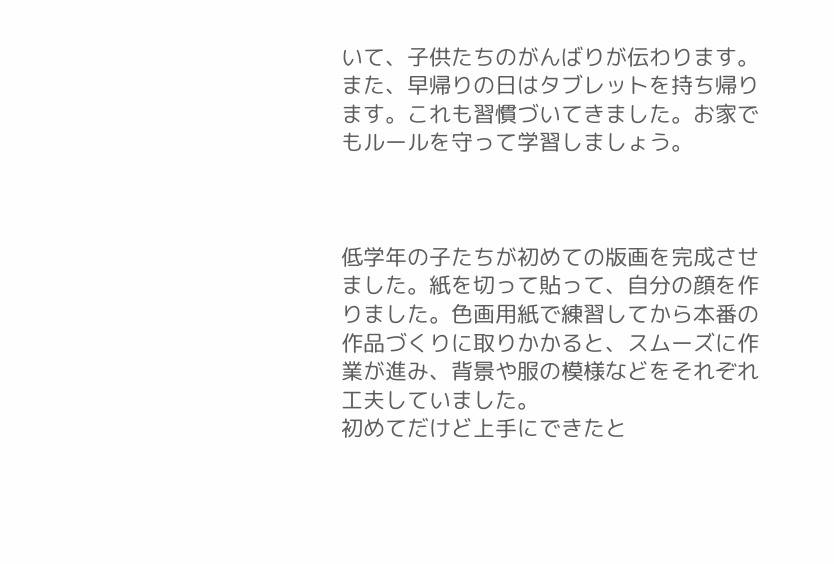いて、子供たちのがんばりが伝わります。
また、早帰りの日はタブレットを持ち帰ります。これも習慣づいてきました。お家でもルールを守って学習しましょう。



低学年の子たちが初めての版画を完成させました。紙を切って貼って、自分の顔を作りました。色画用紙で練習してから本番の作品づくりに取りかかると、スムーズに作業が進み、背景や服の模様などをそれぞれ工夫していました。
初めてだけど上手にできたと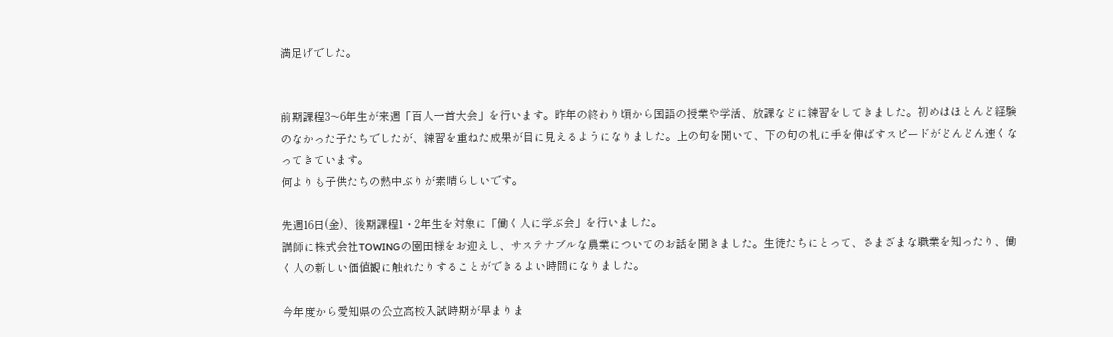満足げでした。


前期課程3〜6年生が来週「百人一首大会」を行います。昨年の終わり頃から国語の授業や学活、放課などに練習をしてきました。初めはほとんど経験のなかった子たちでしたが、練習を重ねた成果が目に見えるようになりました。上の句を聞いて、下の句の札に手を伸ばすスピードがどんどん速くなってきています。
何よりも子供たちの熱中ぶりが素晴らしいです。

先週16日(金)、後期課程1・2年生を対象に「働く人に学ぶ会」を行いました。
講師に株式会社TOWINGの園田様をお迎えし、サステナブルな農業についてのお話を聞きました。生徒たちにとって、さまざまな職業を知ったり、働く人の新しい価値観に触れたりすることができるよい時間になりました。

今年度から愛知県の公立高校入試時期が早まりま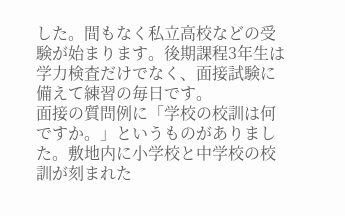した。間もなく私立高校などの受験が始まります。後期課程3年生は学力検査だけでなく、面接試験に備えて練習の毎日です。
面接の質問例に「学校の校訓は何ですか。」というものがありました。敷地内に小学校と中学校の校訓が刻まれた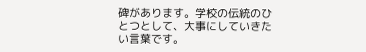碑があります。学校の伝統のひとつとして、大事にしていきたい言葉です。